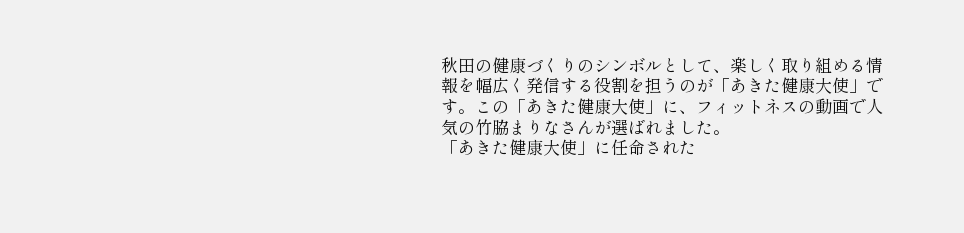秋田の健康づくりのシンボルとして、楽しく取り組める情報を幅広く発信する役割を担うのが「あきた健康大使」です。この「あきた健康大使」に、フィットネスの動画で人気の竹脇まりなさんが選ばれました。
「あきた健康大使」に任命された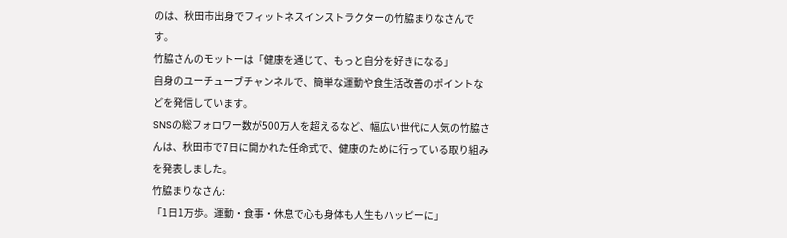のは、秋田市出身でフィットネスインストラクターの竹脇まりなさんです。
竹脇さんのモットーは「健康を通じて、もっと自分を好きになる」
自身のユーチューブチャンネルで、簡単な運動や食生活改善のポイントなどを発信しています。
SNSの総フォロワー数が500万人を超えるなど、幅広い世代に人気の竹脇さんは、秋田市で7日に開かれた任命式で、健康のために行っている取り組みを発表しました。
竹脇まりなさん:
「1日1万歩。運動・食事・休息で心も身体も人生もハッピーに」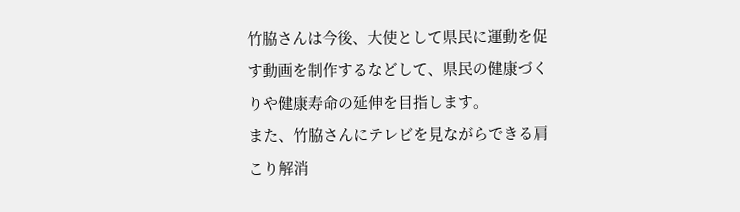竹脇さんは今後、大使として県民に運動を促す動画を制作するなどして、県民の健康づくりや健康寿命の延伸を目指します。
また、竹脇さんにテレビを見ながらできる肩こり解消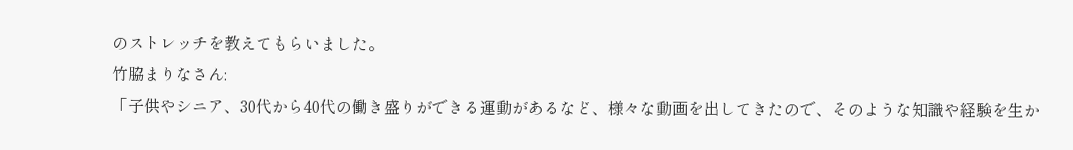のストレッチを教えてもらいました。
竹脇まりなさん:
「子供やシニア、30代から40代の働き盛りができる運動があるなど、様々な動画を出してきたので、そのような知識や経験を生か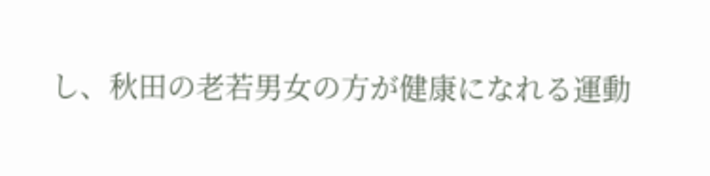し、秋田の老若男女の方が健康になれる運動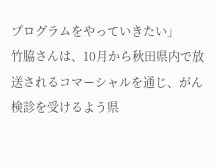プログラムをやっていきたい」
竹脇さんは、10月から秋田県内で放送されるコマーシャルを通じ、がん検診を受けるよう県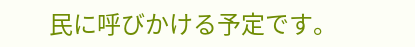民に呼びかける予定です。